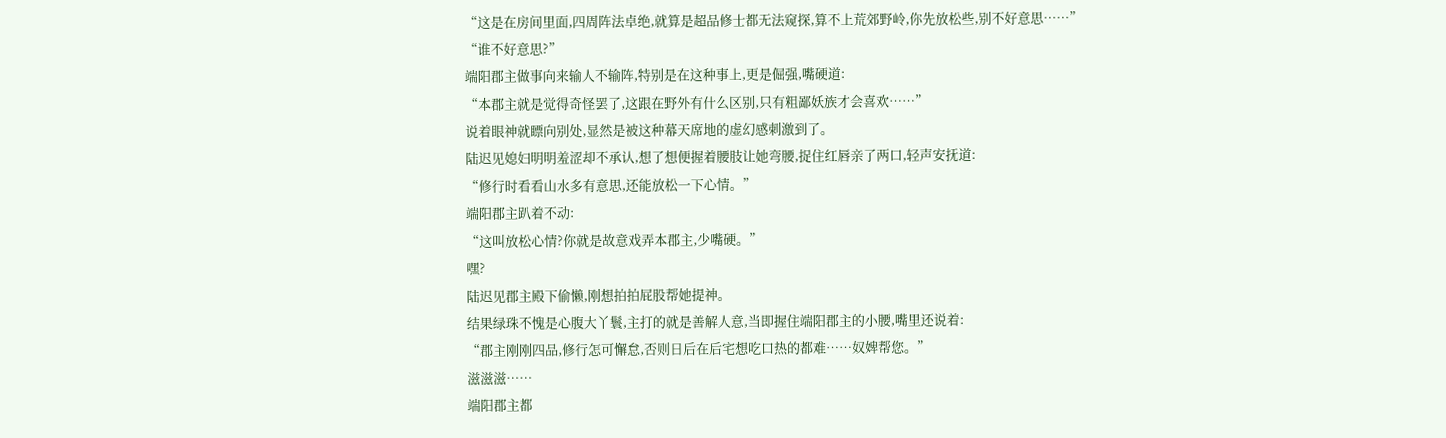“这是在房间里面,四周阵法卓绝,就算是超品修士都无法窥探,算不上荒郊野岭,你先放松些,别不好意思……”
“谁不好意思?”
端阳郡主做事向来输人不输阵,特别是在这种事上,更是倔强,嘴硬道:
“本郡主就是觉得奇怪罢了,这跟在野外有什么区别,只有粗鄙妖族才会喜欢……”
说着眼神就瞟向别处,显然是被这种幕天席地的虚幻感刺激到了。
陆迟见媳妇明明羞涩却不承认,想了想便握着腰肢让她弯腰,捉住红唇亲了两口,轻声安抚道:
“修行时看看山水多有意思,还能放松一下心情。”
端阳郡主趴着不动:
“这叫放松心情?你就是故意戏弄本郡主,少嘴硬。”
嘿?
陆迟见郡主殿下偷懒,刚想拍拍屁股帮她提神。
结果绿珠不愧是心腹大丫鬟,主打的就是善解人意,当即握住端阳郡主的小腰,嘴里还说着:
“郡主刚刚四品,修行怎可懈怠,否则日后在后宅想吃口热的都难……奴婢帮您。”
滋滋滋……
端阳郡主都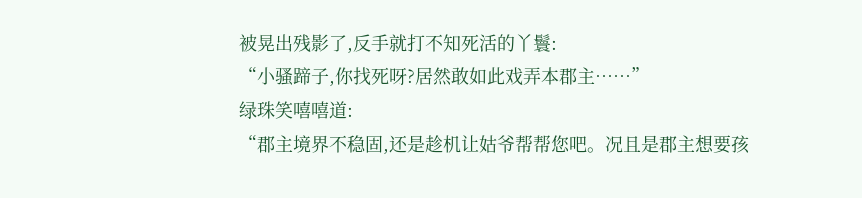被晃出残影了,反手就打不知死活的丫鬟:
“小骚蹄子,你找死呀?居然敢如此戏弄本郡主……”
绿珠笑嘻嘻道:
“郡主境界不稳固,还是趁机让姑爷帮帮您吧。况且是郡主想要孩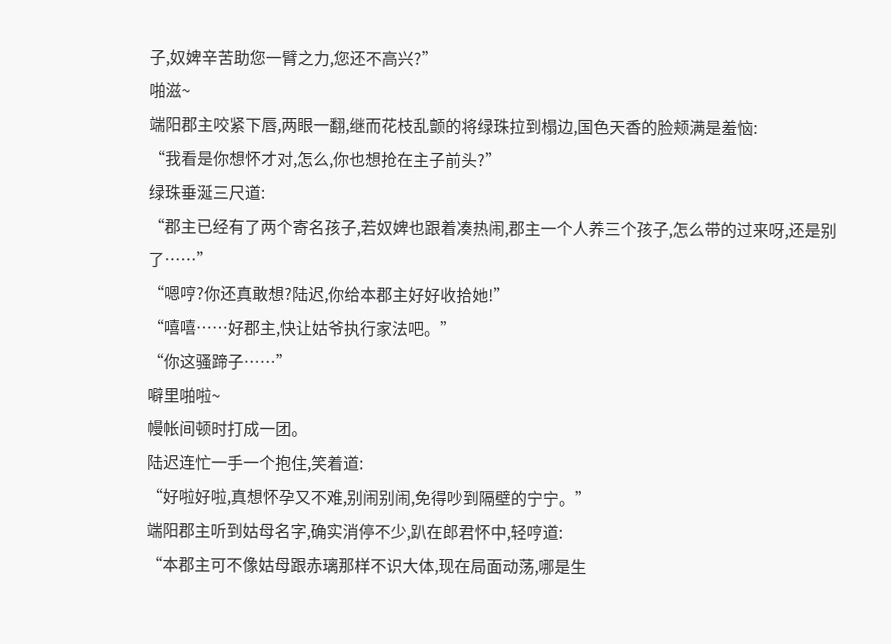子,奴婢辛苦助您一臂之力,您还不高兴?”
啪滋~
端阳郡主咬紧下唇,两眼一翻,继而花枝乱颤的将绿珠拉到榻边,国色天香的脸颊满是羞恼:
“我看是你想怀才对,怎么,你也想抢在主子前头?”
绿珠垂涎三尺道:
“郡主已经有了两个寄名孩子,若奴婢也跟着凑热闹,郡主一个人养三个孩子,怎么带的过来呀,还是别了……”
“嗯哼?你还真敢想?陆迟,你给本郡主好好收拾她!”
“嘻嘻……好郡主,快让姑爷执行家法吧。”
“你这骚蹄子……”
噼里啪啦~
幔帐间顿时打成一团。
陆迟连忙一手一个抱住,笑着道:
“好啦好啦,真想怀孕又不难,别闹别闹,免得吵到隔壁的宁宁。”
端阳郡主听到姑母名字,确实消停不少,趴在郎君怀中,轻哼道:
“本郡主可不像姑母跟赤璃那样不识大体,现在局面动荡,哪是生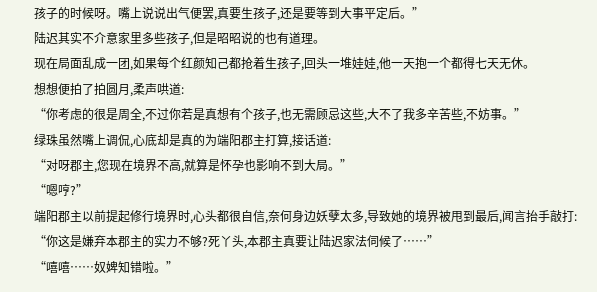孩子的时候呀。嘴上说说出气便罢,真要生孩子,还是要等到大事平定后。”
陆迟其实不介意家里多些孩子,但是昭昭说的也有道理。
现在局面乱成一团,如果每个红颜知己都抢着生孩子,回头一堆娃娃,他一天抱一个都得七天无休。
想想便拍了拍圆月,柔声哄道:
“你考虑的很是周全,不过你若是真想有个孩子,也无需顾忌这些,大不了我多辛苦些,不妨事。”
绿珠虽然嘴上调侃,心底却是真的为端阳郡主打算,接话道:
“对呀郡主,您现在境界不高,就算是怀孕也影响不到大局。”
“嗯哼?”
端阳郡主以前提起修行境界时,心头都很自信,奈何身边妖孽太多,导致她的境界被甩到最后,闻言抬手敲打:
“你这是嫌弃本郡主的实力不够?死丫头,本郡主真要让陆迟家法伺候了……”
“嘻嘻……奴婢知错啦。”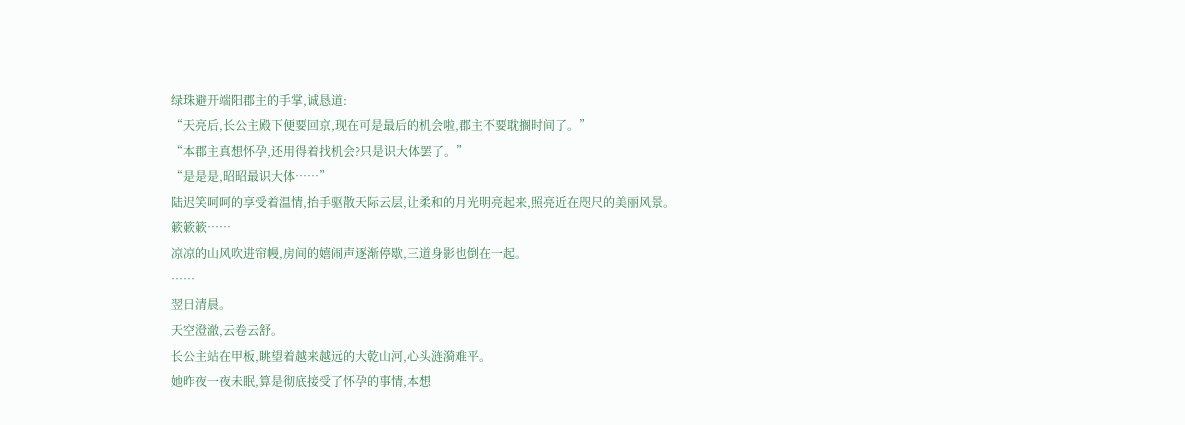绿珠避开端阳郡主的手掌,诚恳道:
“天亮后,长公主殿下便要回京,现在可是最后的机会啦,郡主不要耽搁时间了。”
“本郡主真想怀孕,还用得着找机会?只是识大体罢了。”
“是是是,昭昭最识大体……”
陆迟笑呵呵的享受着温情,抬手驱散天际云层,让柔和的月光明亮起来,照亮近在咫尺的美丽风景。
簌簌簌……
凉凉的山风吹进帘幔,房间的嬉闹声逐渐停歇,三道身影也倒在一起。
……
翌日清晨。
天空澄澈,云卷云舒。
长公主站在甲板,眺望着越来越远的大乾山河,心头涟漪难平。
她昨夜一夜未眠,算是彻底接受了怀孕的事情,本想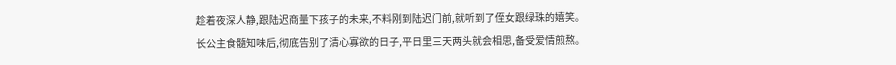趁着夜深人静,跟陆迟商量下孩子的未来,不料刚到陆迟门前,就听到了侄女跟绿珠的嬉笑。
长公主食髓知味后,彻底告别了清心寡欲的日子,平日里三天两头就会相思,备受爱情煎熬。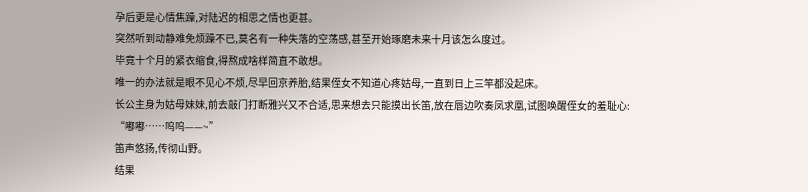孕后更是心情焦躁,对陆迟的相思之情也更甚。
突然听到动静难免烦躁不已,莫名有一种失落的空荡感,甚至开始琢磨未来十月该怎么度过。
毕竟十个月的紧衣缩食,得熬成啥样简直不敢想。
唯一的办法就是眼不见心不烦,尽早回京养胎,结果侄女不知道心疼姑母,一直到日上三竿都没起床。
长公主身为姑母妹妹,前去敲门打断雅兴又不合适,思来想去只能摸出长笛,放在唇边吹奏凤求凰,试图唤醒侄女的羞耻心:
“嘟嘟……呜呜——~”
笛声悠扬,传彻山野。
结果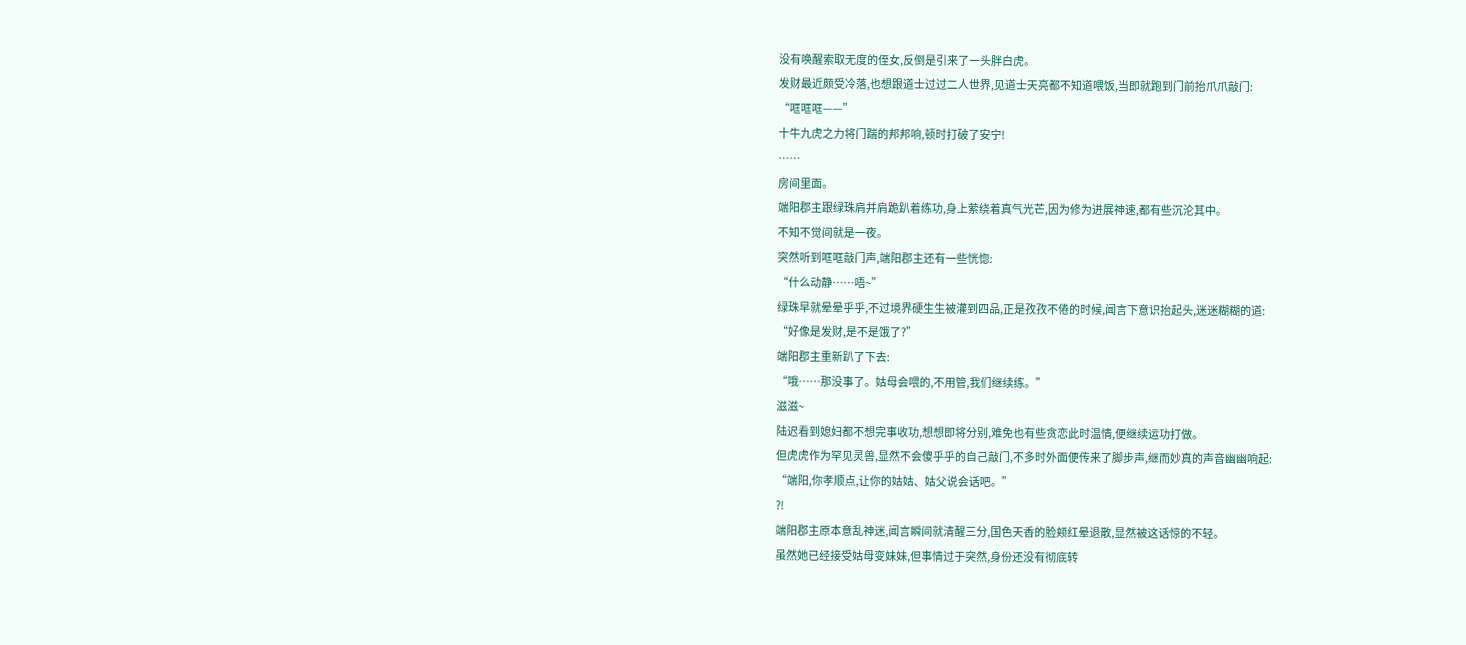没有唤醒索取无度的侄女,反倒是引来了一头胖白虎。
发财最近颇受冷落,也想跟道士过过二人世界,见道士天亮都不知道喂饭,当即就跑到门前抬爪爪敲门:
“哐哐哐——”
十牛九虎之力将门踹的邦邦响,顿时打破了安宁!
……
房间里面。
端阳郡主跟绿珠肩并肩跪趴着练功,身上萦绕着真气光芒,因为修为进展神速,都有些沉沦其中。
不知不觉间就是一夜。
突然听到哐哐敲门声,端阳郡主还有一些恍惚:
“什么动静……唔~”
绿珠早就晕晕乎乎,不过境界硬生生被灌到四品,正是孜孜不倦的时候,闻言下意识抬起头,迷迷糊糊的道:
“好像是发财,是不是饿了?”
端阳郡主重新趴了下去:
“哦……那没事了。姑母会喂的,不用管,我们继续练。”
滋滋~
陆迟看到媳妇都不想完事收功,想想即将分别,难免也有些贪恋此时温情,便继续运功打做。
但虎虎作为罕见灵兽,显然不会傻乎乎的自己敲门,不多时外面便传来了脚步声,继而妙真的声音幽幽响起:
“端阳,你孝顺点,让你的姑姑、姑父说会话吧。”
?!
端阳郡主原本意乱神迷,闻言瞬间就清醒三分,国色天香的脸颊红晕退散,显然被这话惊的不轻。
虽然她已经接受姑母变妹妹,但事情过于突然,身份还没有彻底转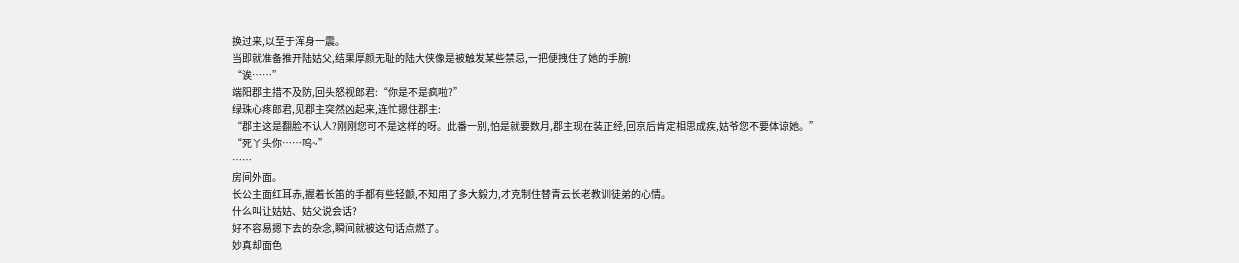换过来,以至于浑身一震。
当即就准备推开陆姑父,结果厚颜无耻的陆大侠像是被触发某些禁忌,一把便拽住了她的手腕!
“诶……”
端阳郡主措不及防,回头怒视郎君:“你是不是疯啦?”
绿珠心疼郎君,见郡主突然凶起来,连忙摁住郡主:
“郡主这是翻脸不认人?刚刚您可不是这样的呀。此番一别,怕是就要数月,郡主现在装正经,回京后肯定相思成疾,姑爷您不要体谅她。”
“死丫头你……呜~”
……
房间外面。
长公主面红耳赤,握着长笛的手都有些轻颤,不知用了多大毅力,才克制住替青云长老教训徒弟的心情。
什么叫让姑姑、姑父说会话?
好不容易摁下去的杂念,瞬间就被这句话点燃了。
妙真却面色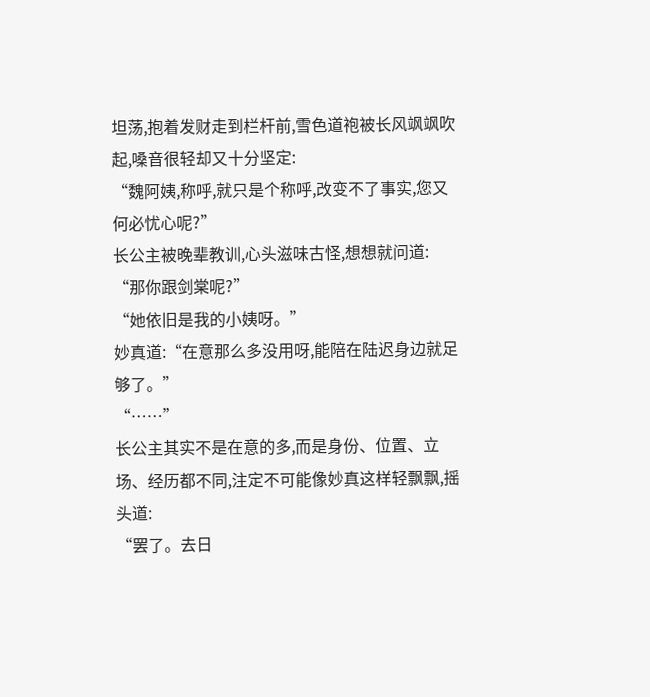坦荡,抱着发财走到栏杆前,雪色道袍被长风飒飒吹起,嗓音很轻却又十分坚定:
“魏阿姨,称呼,就只是个称呼,改变不了事实,您又何必忧心呢?”
长公主被晚辈教训,心头滋味古怪,想想就问道:
“那你跟剑棠呢?”
“她依旧是我的小姨呀。”
妙真道:“在意那么多没用呀,能陪在陆迟身边就足够了。”
“……”
长公主其实不是在意的多,而是身份、位置、立场、经历都不同,注定不可能像妙真这样轻飘飘,摇头道:
“罢了。去日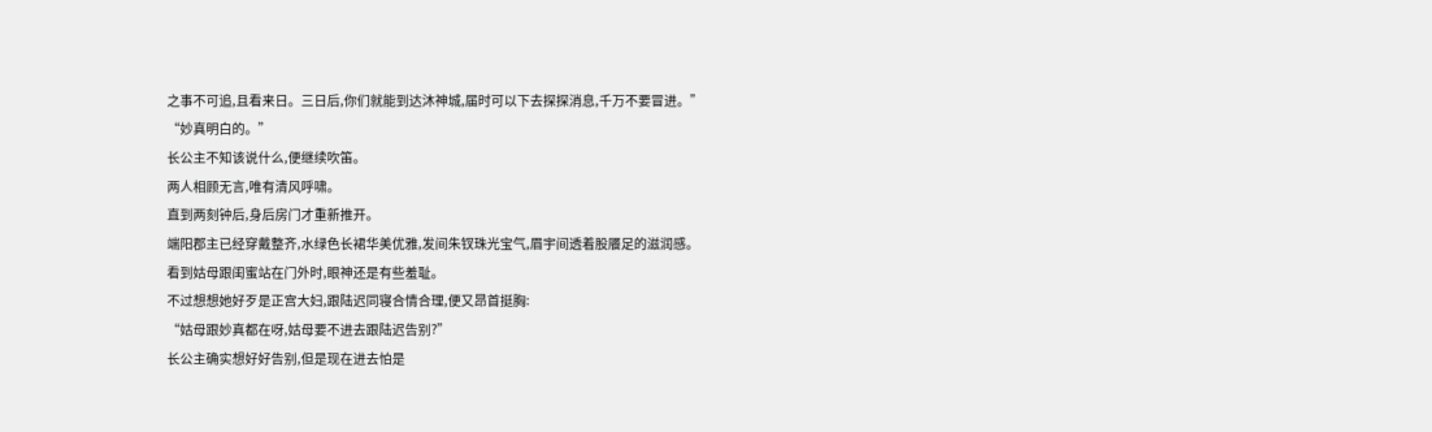之事不可追,且看来日。三日后,你们就能到达沐神城,届时可以下去探探消息,千万不要冒进。”
“妙真明白的。”
长公主不知该说什么,便继续吹笛。
两人相顾无言,唯有清风呼啸。
直到两刻钟后,身后房门才重新推开。
端阳郡主已经穿戴整齐,水绿色长裙华美优雅,发间朱钗珠光宝气,眉宇间透着股餍足的滋润感。
看到姑母跟闺蜜站在门外时,眼神还是有些羞耻。
不过想想她好歹是正宫大妇,跟陆迟同寝合情合理,便又昂首挺胸:
“姑母跟妙真都在呀,姑母要不进去跟陆迟告别?”
长公主确实想好好告别,但是现在进去怕是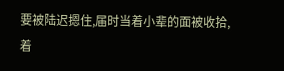要被陆迟摁住,届时当着小辈的面被收拾,着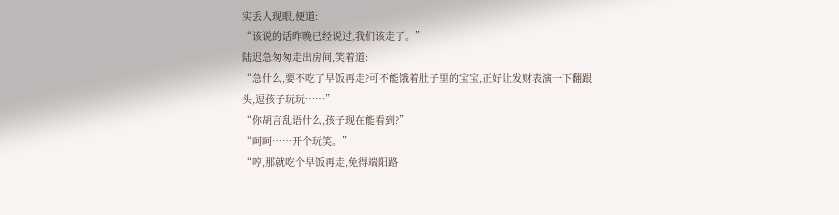实丢人现眼,便道:
“该说的话昨晚已经说过,我们该走了。”
陆迟急匆匆走出房间,笑着道:
“急什么,要不吃了早饭再走?可不能饿着肚子里的宝宝,正好让发财表演一下翻跟头,逗孩子玩玩……”
“你胡言乱语什么,孩子现在能看到?”
“呵呵……开个玩笑。”
“哼,那就吃个早饭再走,免得端阳路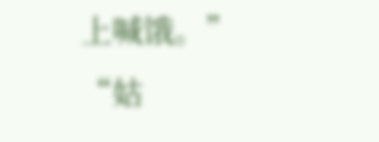上喊饿。”
“姑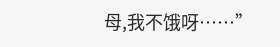母,我不饿呀……”